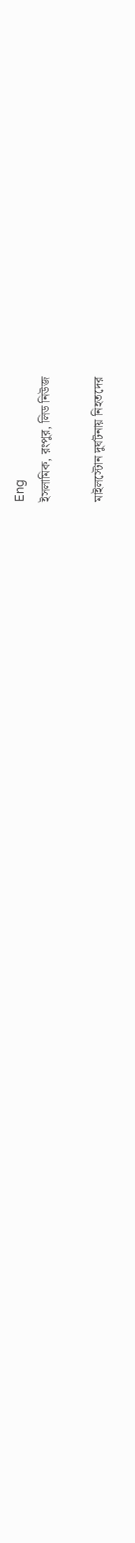Eng
ইসলামিক, রংপুর, লিড নিউজ

মাইলস্টোন দুর্ঘটনায় নিহতদের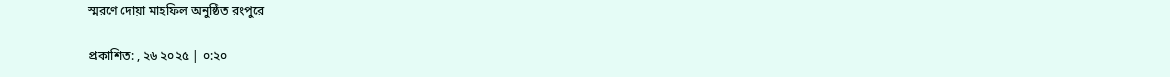স্মরণে দোয়া মাহফিল অনুষ্ঠিত রংপুরে

প্রকাশিত: , ২৬ ২০২৫ | ০:২০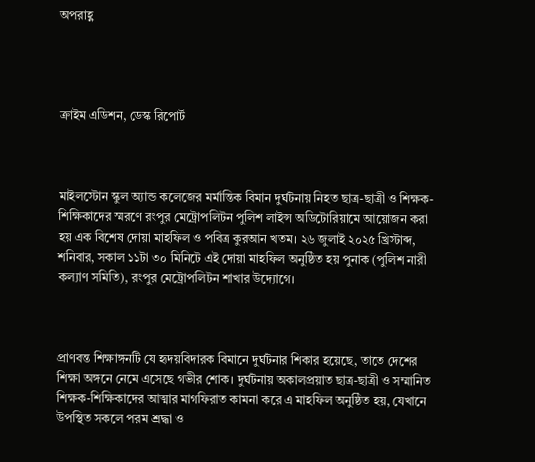অপরাহ্ণ




ক্রাইম এডিশন, ডেস্ক রিপোর্ট



মাইলস্টোন স্কুল অ্যান্ড কলেজের মর্মান্তিক বিমান দুর্ঘটনায় নিহত ছাত্র-ছাত্রী ও শিক্ষক-শিক্ষিকাদের স্মরণে রংপুর মেট্রোপলিটন পুলিশ লাইন্স অডিটোরিয়ামে আয়োজন করা হয় এক বিশেষ দোয়া মাহফিল ও পবিত্র কুরআন খতম। ২৬ জুলাই ২০২৫ খ্রিস্টাব্দ, শনিবার, সকাল ১১টা ৩০ মিনিটে এই দোয়া মাহফিল অনুষ্ঠিত হয় পুনাক (পুলিশ নারী কল্যাণ সমিতি), রংপুর মেট্রোপলিটন শাখার উদ্যোগে।



প্রাণবন্ত শিক্ষাঙ্গনটি যে হৃদয়বিদারক বিমানে দুর্ঘটনার শিকার হয়েছে, তাতে দেশের শিক্ষা অঙ্গনে নেমে এসেছে গভীর শোক। দুর্ঘটনায় অকালপ্রয়াত ছাত্র-ছাত্রী ও সম্মানিত শিক্ষক-শিক্ষিকাদের আত্মার মাগফিরাত কামনা করে এ মাহফিল অনুষ্ঠিত হয়, যেখানে উপস্থিত সকলে পরম শ্রদ্ধা ও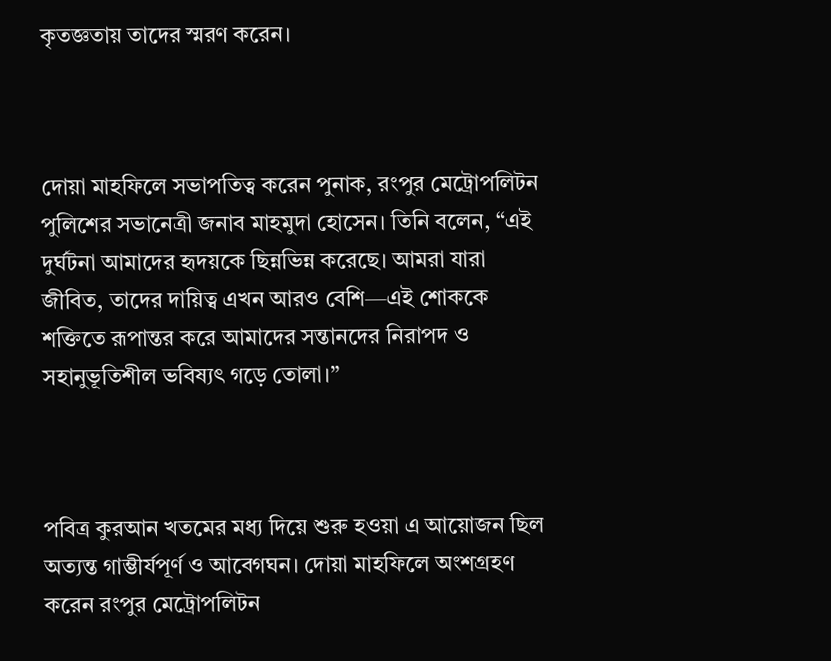কৃতজ্ঞতায় তাদের স্মরণ করেন।



দোয়া মাহফিলে সভাপতিত্ব করেন পুনাক, রংপুর মেট্রোপলিটন পুলিশের সভানেত্রী জনাব মাহমুদা হোসেন। তিনি বলেন, “এই দুর্ঘটনা আমাদের হৃদয়কে ছিন্নভিন্ন করেছে। আমরা যারা জীবিত, তাদের দায়িত্ব এখন আরও বেশি—এই শোককে শক্তিতে রূপান্তর করে আমাদের সন্তানদের নিরাপদ ও সহানুভূতিশীল ভবিষ্যৎ গড়ে তোলা।”



পবিত্র কুরআন খতমের মধ্য দিয়ে শুরু হওয়া এ আয়োজন ছিল অত্যন্ত গাম্ভীর্যপূর্ণ ও আবেগঘন। দোয়া মাহফিলে অংশগ্রহণ করেন রংপুর মেট্রোপলিটন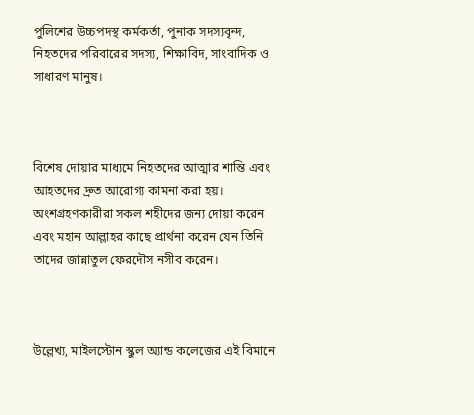পুলিশের উচ্চপদস্থ কর্মকর্তা, পুনাক সদস্যবৃন্দ, নিহতদের পরিবারের সদস্য, শিক্ষাবিদ, সাংবাদিক ও সাধারণ মানুষ।



বিশেষ দোয়ার মাধ্যমে নিহতদের আত্মার শান্তি এবং আহতদের দ্রুত আরোগ্য কামনা করা হয়। অংশগ্রহণকারীরা সকল শহীদের জন্য দোয়া করেন এবং মহান আল্লাহর কাছে প্রার্থনা করেন যেন তিনি তাদের জান্নাতুল ফেরদৌস নসীব করেন।



উল্লেখ্য, মাইলস্টোন স্কুল অ্যান্ড কলেজের এই বিমানে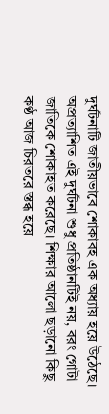দুর্ঘটনাটি জাতীয়ভাবে শোকাবহ এক অধ্যায় হয়ে উঠেছে। অপ্রত্যাশিত এই দুর্ঘটনা শুধু প্রতিষ্ঠানটিই নয়, বরং গোটা জাতিকে শোকাহত করেছে। শিক্ষার আলো ছড়ানো কিছু কণ্ঠ আজ চিরতরে স্তব্ধ হয়ে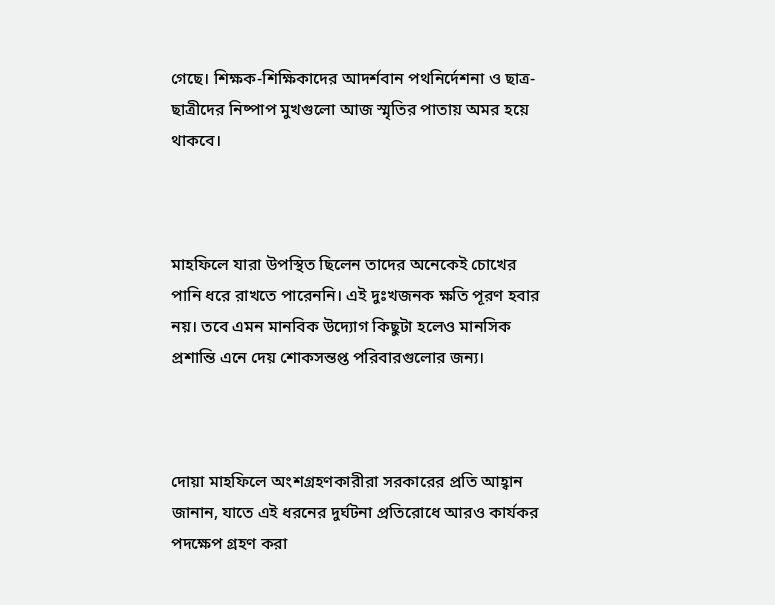গেছে। শিক্ষক-শিক্ষিকাদের আদর্শবান পথনির্দেশনা ও ছাত্র-ছাত্রীদের নিষ্পাপ মুখগুলো আজ স্মৃতির পাতায় অমর হয়ে থাকবে।



মাহফিলে যারা উপস্থিত ছিলেন তাদের অনেকেই চোখের পানি ধরে রাখতে পারেননি। এই দুঃখজনক ক্ষতি পূরণ হবার নয়। তবে এমন মানবিক উদ্যোগ কিছুটা হলেও মানসিক প্রশান্তি এনে দেয় শোকসন্তপ্ত পরিবারগুলোর জন্য।



দোয়া মাহফিলে অংশগ্রহণকারীরা সরকারের প্রতি আহ্বান জানান, যাতে এই ধরনের দুর্ঘটনা প্রতিরোধে আরও কার্যকর পদক্ষেপ গ্রহণ করা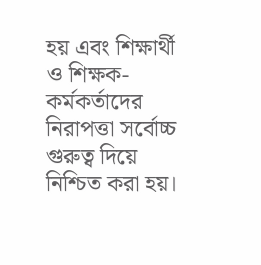হয় এবং শিক্ষার্থী ও শিক্ষক-কর্মকর্তাদের নিরাপত্তা সর্বোচ্চ গুরুত্ব দিয়ে নিশ্চিত করা হয়।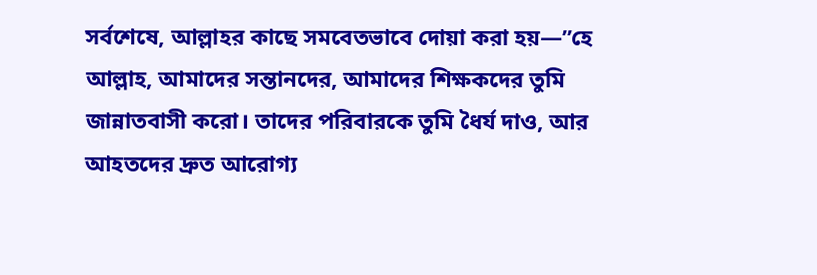সর্বশেষে, আল্লাহর কাছে সমবেতভাবে দোয়া করা হয়—”হে আল্লাহ, আমাদের সন্তানদের, আমাদের শিক্ষকদের তুমি জান্নাতবাসী করো। তাদের পরিবারকে তুমি ধৈর্য দাও, আর আহতদের দ্রুত আরোগ্য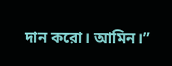দান করো। আমিন।”